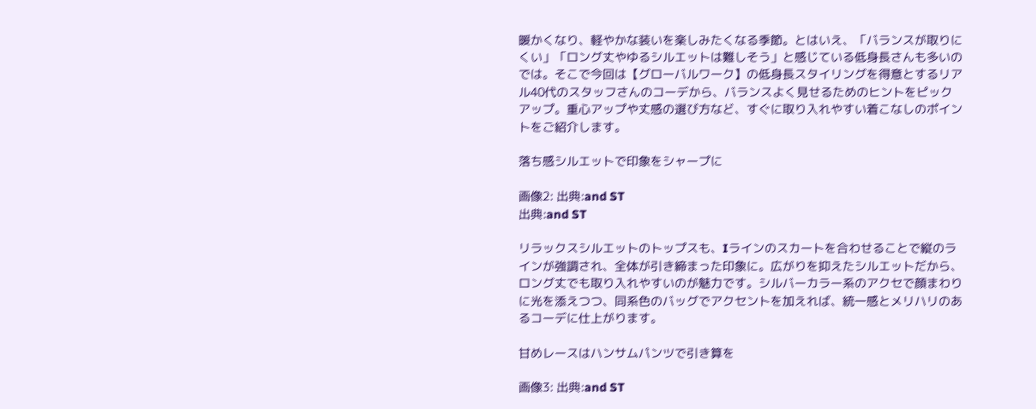暖かくなり、軽やかな装いを楽しみたくなる季節。とはいえ、「バランスが取りにくい」「ロング丈やゆるシルエットは難しそう」と感じている低身長さんも多いのでは。そこで今回は【グローバルワーク】の低身長スタイリングを得意とするリアル40代のスタッフさんのコーデから、バランスよく見せるためのヒントをピックアップ。重心アップや丈感の選び方など、すぐに取り入れやすい着こなしのポイントをご紹介します。

落ち感シルエットで印象をシャープに

画像2: 出典:and ST
出典:and ST

リラックスシルエットのトップスも、Iラインのスカートを合わせることで縦のラインが強調され、全体が引き締まった印象に。広がりを抑えたシルエットだから、ロング丈でも取り入れやすいのが魅力です。シルバーカラー系のアクセで顔まわりに光を添えつつ、同系色のバッグでアクセントを加えれば、統一感とメリハリのあるコーデに仕上がります。

甘めレースはハンサムパンツで引き算を

画像3: 出典:and ST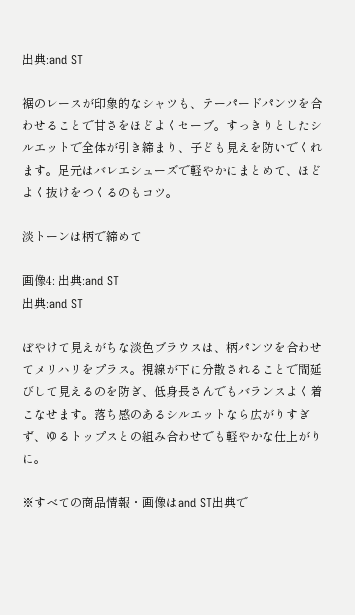出典:and ST

裾のレースが印象的なシャツも、テーパードパンツを合わせることで甘さをほどよくセーブ。すっきりとしたシルエットで全体が引き締まり、子ども見えを防いでくれます。足元はバレエシューズで軽やかにまとめて、ほどよく抜けをつくるのもコツ。

淡トーンは柄で締めて

画像4: 出典:and ST
出典:and ST

ぼやけて見えがちな淡色ブラウスは、柄パンツを合わせてメリハリをプラス。視線が下に分散されることで間延びして見えるのを防ぎ、低身長さんでもバランスよく着こなせます。落ち感のあるシルエットなら広がりすぎず、ゆるトップスとの組み合わせでも軽やかな仕上がりに。

※すべての商品情報・画像はand ST出典で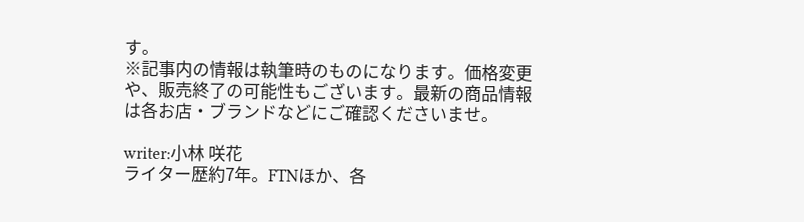す。
※記事内の情報は執筆時のものになります。価格変更や、販売終了の可能性もございます。最新の商品情報は各お店・ブランドなどにご確認くださいませ。

writer:小林 咲花
ライター歴約7年。FTNほか、各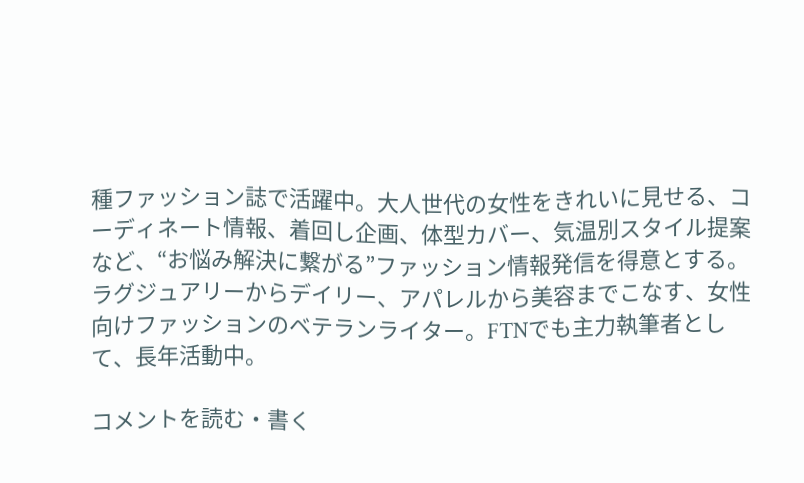種ファッション誌で活躍中。大人世代の女性をきれいに見せる、コーディネート情報、着回し企画、体型カバー、気温別スタイル提案など、“お悩み解決に繋がる”ファッション情報発信を得意とする。ラグジュアリーからデイリー、アパレルから美容までこなす、女性向けファッションのベテランライター。FTNでも主力執筆者として、長年活動中。

コメントを読む・書く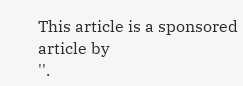This article is a sponsored article by
''.